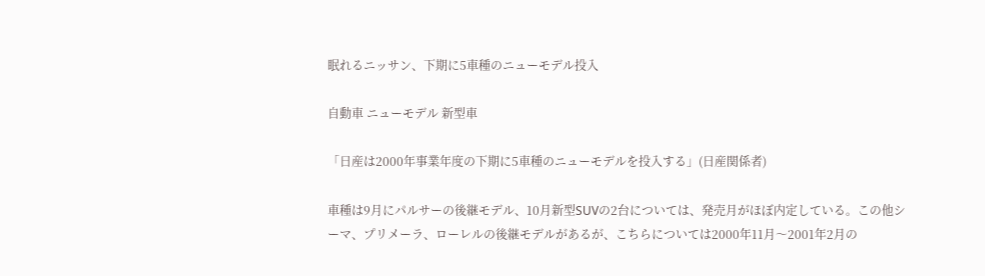眠れるニッサン、下期に5車種のニューモデル投入

自動車 ニューモデル 新型車

「日産は2000年事業年度の下期に5車種のニューモデルを投入する」(日産関係者)

車種は9月にパルサーの後継モデル、10月新型SUVの2台については、発売月がほぼ内定している。この他シーマ、プリメーラ、ローレルの後継モデルがあるが、こちらについては2000年11月〜2001年2月の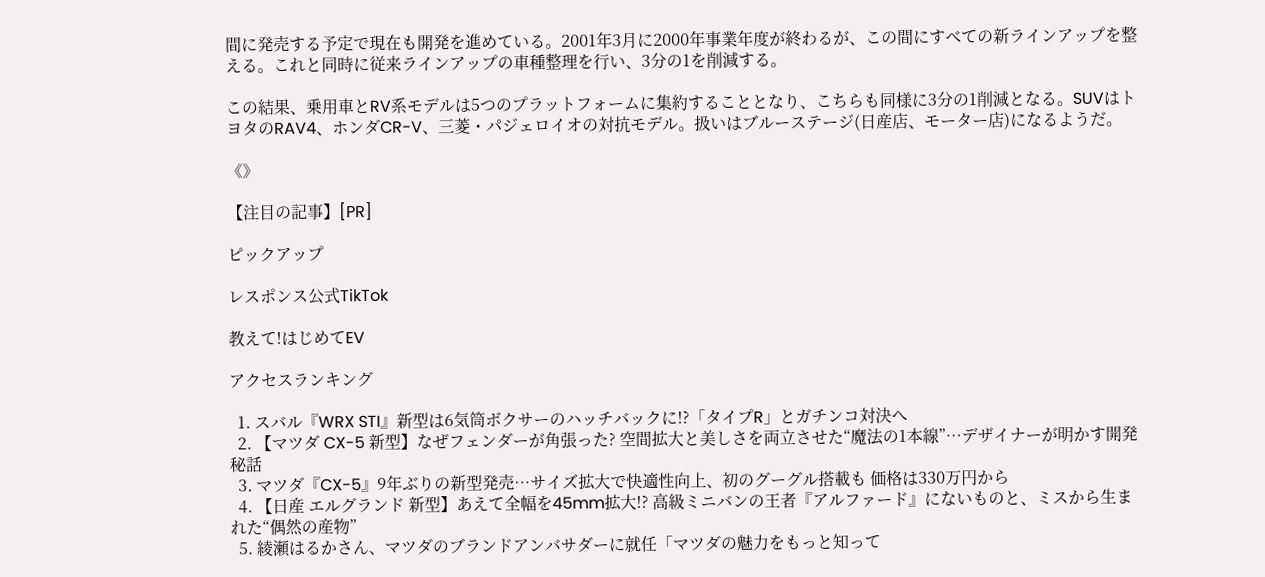間に発売する予定で現在も開発を進めている。2001年3月に2000年事業年度が終わるが、この間にすべての新ラインアップを整える。これと同時に従来ラインアップの車種整理を行い、3分の1を削減する。

この結果、乗用車とRV系モデルは5つのプラットフォームに集約することとなり、こちらも同様に3分の1削減となる。SUVはトヨタのRAV4、ホンダCR-V、三菱・パジェロイオの対抗モデル。扱いはブルーステージ(日産店、モーター店)になるようだ。

《》

【注目の記事】[PR]

ピックアップ

レスポンス公式TikTok

教えて!はじめてEV

アクセスランキング

  1. スバル『WRX STI』新型は6気筒ボクサーのハッチバックに!?「タイプR」とガチンコ対決へ
  2. 【マツダ CX-5 新型】なぜフェンダーが角張った? 空間拡大と美しさを両立させた“魔法の1本線”…デザイナーが明かす開発秘話
  3. マツダ『CX-5』9年ぶりの新型発売…サイズ拡大で快適性向上、初のグーグル搭載も 価格は330万円から
  4. 【日産 エルグランド 新型】あえて全幅を45mm拡大!? 高級ミニバンの王者『アルファード』にないものと、ミスから生まれた“偶然の産物”
  5. 綾瀬はるかさん、マツダのブランドアンバサダーに就任「マツダの魅力をもっと知って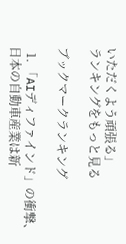いただくよう頑張る」
ランキングをもっと見る

ブックマークランキング

  1. 「AIディファインド」の衝撃、日本の自動車産業は新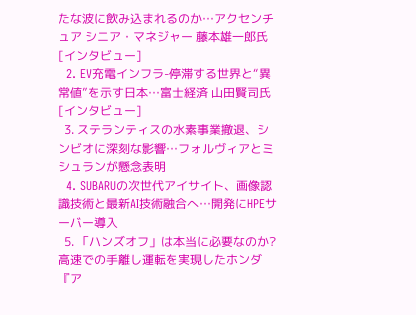たな波に飲み込まれるのか…アクセンチュア シニア・マネジャー 藤本雄一郎氏[インタビュー]
  2. EV充電インフラ-停滞する世界と“異常値”を示す日本…富士経済 山田賢司氏[インタビュー]
  3. ステランティスの水素事業撤退、シンビオに深刻な影響…フォルヴィアとミシュランが懸念表明
  4. SUBARUの次世代アイサイト、画像認識技術と最新AI技術融合へ…開発にHPEサーバー導入
  5. 「ハンズオフ」は本当に必要なのか? 高速での手離し運転を実現したホンダ『ア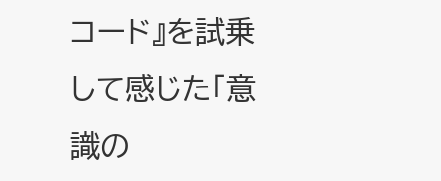コード』を試乗して感じた「意識の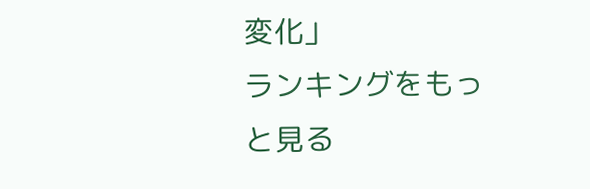変化」
ランキングをもっと見る